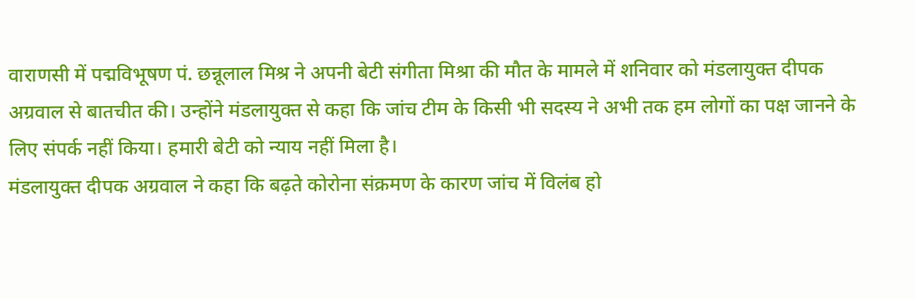वाराणसी में पद्मविभूषण पं. छन्नूलाल मिश्र ने अपनी बेटी संगीता मिश्रा की मौत के मामले में शनिवार को मंडलायुक्त दीपक अग्रवाल से बातचीत की। उन्होंने मंडलायुक्त से कहा कि जांच टीम के किसी भी सदस्य ने अभी तक हम लोगों का पक्ष जानने के लिए संपर्क नहीं किया। हमारी बेटी को न्याय नहीं मिला है।
मंडलायुक्त दीपक अग्रवाल ने कहा कि बढ़ते कोरोना संक्रमण के कारण जांच में विलंब हो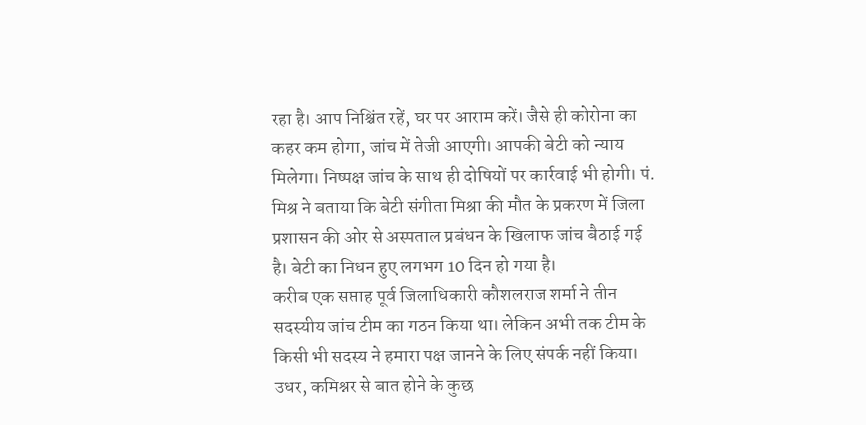रहा है। आप निश्चिंत रहें, घर पर आराम करें। जैसे ही कोरोना का कहर कम होगा, जांच में तेजी आएगी। आपकी बेटी को न्याय मिलेगा। निष्पक्ष जांच के साथ ही दोषियों पर कार्रवाई भी होगी। पं. मिश्र ने बताया कि बेटी संगीता मिश्रा की मौत के प्रकरण में जिला प्रशासन की ओर से अस्पताल प्रबंधन के खिलाफ जांच बैठाई गई है। बेटी का निधन हुए लगभग 10 दिन हो गया है।
करीब एक सप्ताह पूर्व जिलाधिकारी कौशलराज शर्मा ने तीन सदस्यीय जांच टीम का गठन किया था। लेकिन अभी तक टीम के किसी भी सदस्य ने हमारा पक्ष जानने के लिए संपर्क नहीं किया। उधर, कमिश्नर से बात होने के कुछ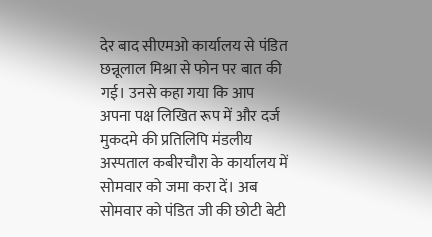देर बाद सीएमओ कार्यालय से पंडित छन्नूलाल मिश्रा से फोन पर बात की गई। उनसे कहा गया कि आप अपना पक्ष लिखित रूप में और दर्ज मुकदमे की प्रतिलिपि मंडलीय अस्पताल कबीरचौरा के कार्यालय में सोमवार को जमा करा दें। अब सोमवार को पंडित जी की छोटी बेटी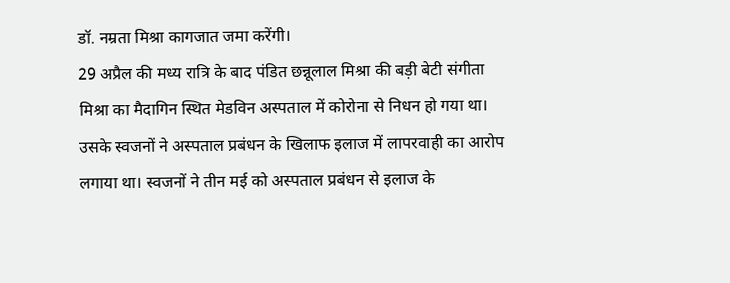डॉ. नम्रता मिश्रा कागजात जमा करेंगी।
29 अप्रैल की मध्य रात्रि के बाद पंडित छन्नूलाल मिश्रा की बड़ी बेटी संगीता मिश्रा का मैदागिन स्थित मेडविन अस्पताल में कोरोना से निधन हो गया था। उसके स्वजनों ने अस्पताल प्रबंधन के खिलाफ इलाज में लापरवाही का आरोप लगाया था। स्वजनों ने तीन मई को अस्पताल प्रबंधन से इलाज के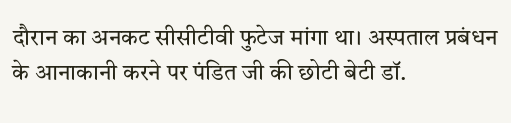दौरान का अनकट सीसीटीवी फुटेज मांगा था। अस्पताल प्रबंधन के आनाकानी करने पर पंडित जी की छोटी बेटी डॉ.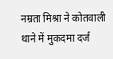नम्रता मिश्रा ने कोतवाली थाने में मुकदमा दर्ज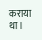कराया था।